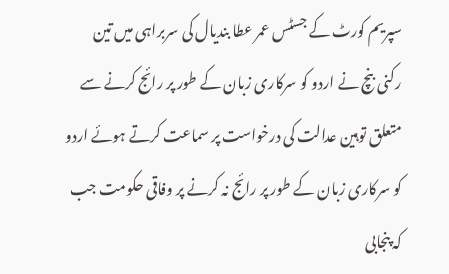سپریم کورٹ کے جسٹس عمر عطا بندیال کی سربراہی میں تین رکنی بنچ نے اردو کو سرکاری زبان کے طور پر رائج کرنے سے متعلق توہین عدالت کی درخواست پر سماعت کرتے ہوئے اردو کو سرکاری زبان کے طور پر رائج نہ کرنے پر وفاقی حکومت جب کہ پنجابی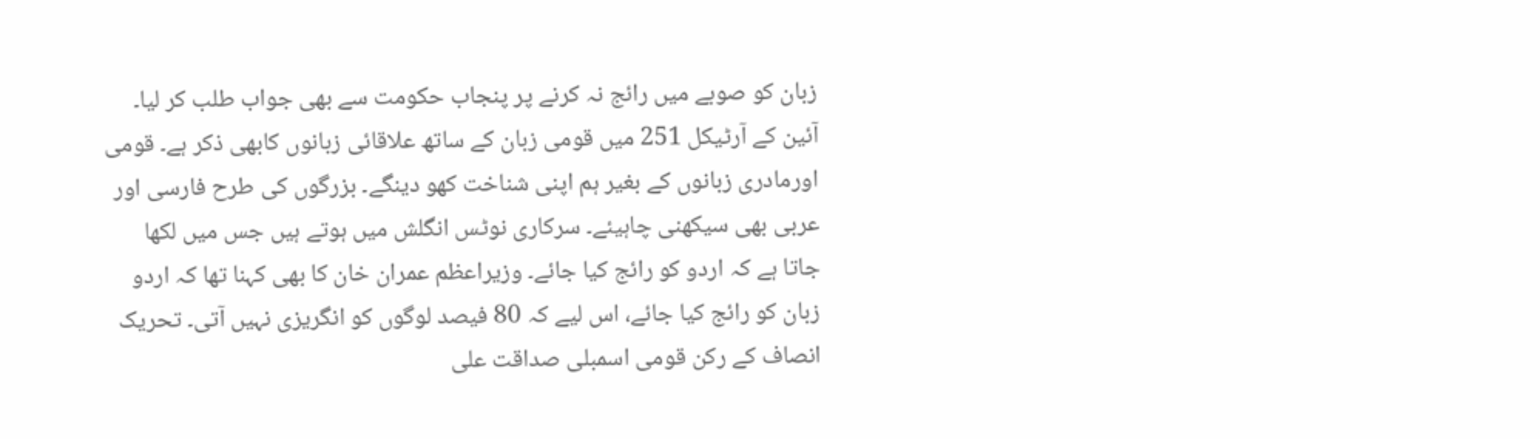زبان کو صوبے میں رائج نہ کرنے پر پنجاب حکومت سے بھی جواب طلب کر لیا۔ آئین کے آرٹیکل 251 میں قومی زبان کے ساتھ علاقائی زبانوں کابھی ذکر ہے۔ قومی اورمادری زبانوں کے بغیر ہم اپنی شناخت کھو دینگے۔ بزرگوں کی طرح فارسی اور عربی بھی سیکھنی چاہیئے۔ سرکاری نوٹس انگلش میں ہوتے ہیں جس میں لکھا جاتا ہے کہ اردو کو رائج کیا جائے۔ وزیراعظم عمران خان کا بھی کہنا تھا کہ اردو زبان کو رائج کیا جائے، اس لیے کہ 80 فیصد لوگوں کو انگریزی نہیں آتی۔ تحریک انصاف کے رکن قومی اسمبلی صداقت علی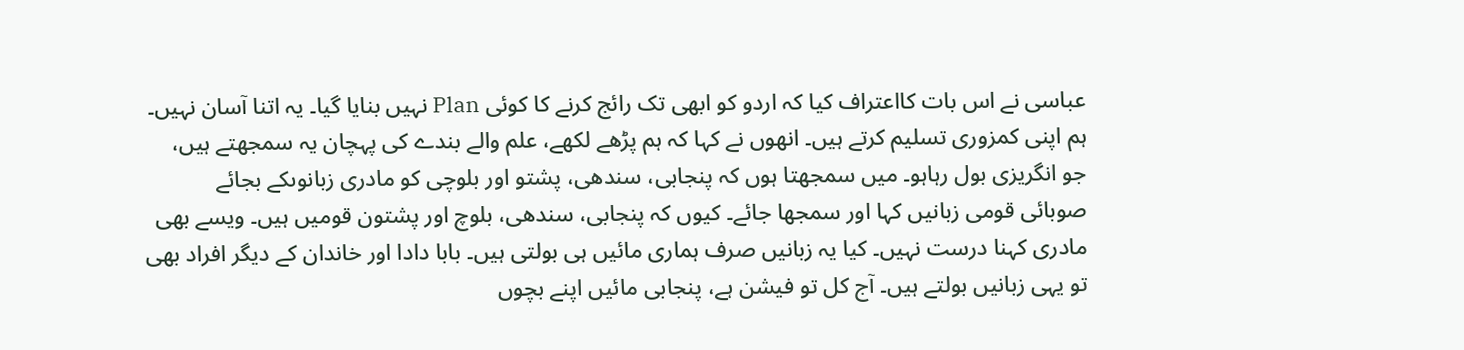عباسی نے اس بات کااعتراف کیا کہ اردو کو ابھی تک رائج کرنے کا کوئی Plan نہیں بنایا گیا۔ یہ اتنا آسان نہیں۔ ہم اپنی کمزوری تسلیم کرتے ہیں۔ انھوں نے کہا کہ ہم پڑھے لکھے، علم والے بندے کی پہچان یہ سمجھتے ہیں، جو انگریزی بول رہاہو۔ میں سمجھتا ہوں کہ پنجابی، سندھی، پشتو اور بلوچی کو مادری زبانوںکے بجائے صوبائی قومی زبانیں کہا اور سمجھا جائے۔ کیوں کہ پنجابی، سندھی، بلوچ اور پشتون قومیں ہیں۔ ویسے بھی مادری کہنا درست نہیں۔ کیا یہ زبانیں صرف ہماری مائیں ہی بولتی ہیں۔ بابا دادا اور خاندان کے دیگر افراد بھی تو یہی زبانیں بولتے ہیں۔ آج کل تو فیشن ہے، پنجابی مائیں اپنے بچوں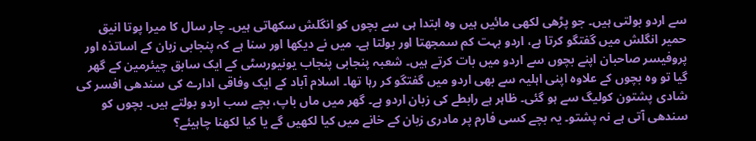سے اردو بولتی ہیں۔ جو پڑھی لکھی مائیں ہیں وہ ابتدا ہی سے بچوں کو انگلش سکھاتی ہیں۔ چار سال کا میرا پوتا انیق حمیر انگلش میں گفتگو کرتا ہے، اردو بہت کم سمجھتا اور بولتا ہے۔ میں نے دیکھا اور سنا ہے کہ پنجابی زبان کے اساتذہ اور پروفیسر صاحبان اپنے بچوں سے اردو میں بات کرتے ہیں۔ شعبہ پنجابی پنجاب یونیورسٹی کے ایک سابق چیئرمین کے گھر گیا تو وہ بچوں کے علاوہ اپنی اہلیہ سے بھی اردو میں گفتگو کر رہا تھا۔ اسلام آباد کے ایک وفاقی ادارے کی سندھی افسر کی شادی پشتون کولیگ سے ہو گئی۔ ظاہر ہے رابطے کی زبان اردو ہے۔ گھر میں ماں باپ، بچے سب اردو بولتے ہیں۔ بچوں کو سندھی آتی ہے نہ پشتو۔ یہ بچے کسی فارم پر مادری زبان کے خانے میں کیا لکھیں گے یا کیا لکھنا چاہیئے؟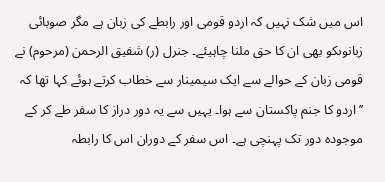اس میں شک نہیں کہ اردو قومی اور رابطے کی زبان ہے مگر صوبائی زبانوںکو بھی ان کا حق ملنا چاہیئے۔ جنرل (ر) شفیق الرحمن (مرحوم) نے قومی زبان کے حوالے سے ایک سیمینار سے خطاب کرتے ہوئے کہا تھا کہ ’’اردو کا جنم پاکستان سے ہوا۔ یہیں سے یہ دور دراز کا سفر طے کر کے موجودہ دور تک پہنچی ہے۔ اس سفر کے دوران اس کا رابطہ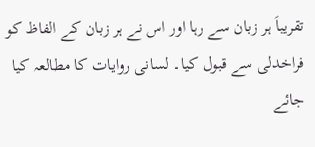تقریباَ ہر زبان سے رہا اور اس نے ہر زبان کے الفاظ کو فراخدلی سے قبول کیا۔ لسانی روایات کا مطالعہ کیا جائے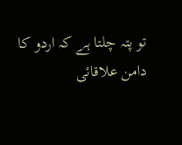تو پتہ چلتا ہے کہ اردو کا دامن علاقائی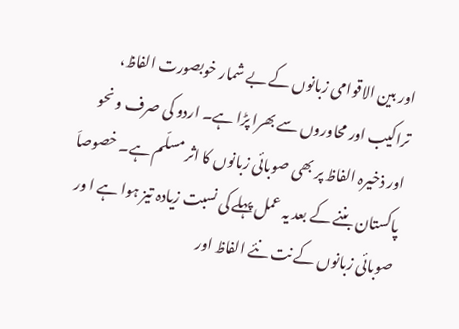اور بین الاقوامی زبانوں کے بے شمار خوبصورت الفاظ، تراکیب اور محاوروں سے بھرا پڑا ہے۔ اردو کی صرف و نحو اور ذخیرہ الفاظ پر بھی صوبائی زبانوں کا اثر مسلّم ہے۔ خصوصاَ پاکستان بننے کے بعد یہ عمل پہلے کی نسبت زیادہ تیز ہوا ہے ا ور صوبائی زبانوں کے نت نئے الفاظ اور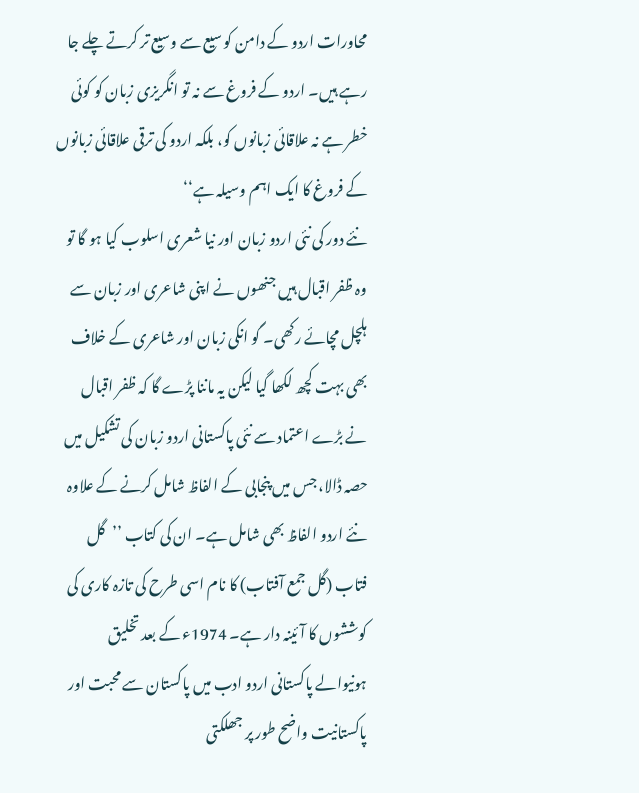محاورات اردو کے دامن کو سیع سے وسیع تر کرتے چلے جا رہے ہیں۔ اردو کے فروغ سے نہ تو انگریزی زبان کو کوئی خطر ہے نہ علاقائی زبانوں کو، بلکہ اردو کی ترقی علاقائی زبانوں کے فروغ کا ایک اہم وسیلہ ہے‘‘
نئے دور کی نئی اردو زبان اور نیا شعری اسلوب کیا ہو گا تو وہ ظفر اقبال ہیں جنھوں نے اپنی شاعری اور زبان سے ہلچل مچائے رکھی۔ گو انکی زبان اور شاعری کے خلاف بھی بہت کچھ لکھا گیا لیکن یہ ماننا پڑے گا کہ ظفر اقبال نے بڑے اعتماد سے نئی پاکستانی اردو زبان کی تشکیل میں حصہ ڈالا، جس میں پنجابی کے الفاظ شامل کرنے کے علاوہ نئے اردو الفاظ بھی شامل ہے۔ ان کی کتاب ’’گل فتاب (گل جمع آفتاب) کا نام اسی طرح کی تازہ کاری کی کوششوں کا آئینہ دار ہے۔ 1974ء کے بعد تخلیق ہونیوالے پاکستانی اردو ادب میں پاکستان سے محبت اور پاکستانیت واضح طور پر جھلکتی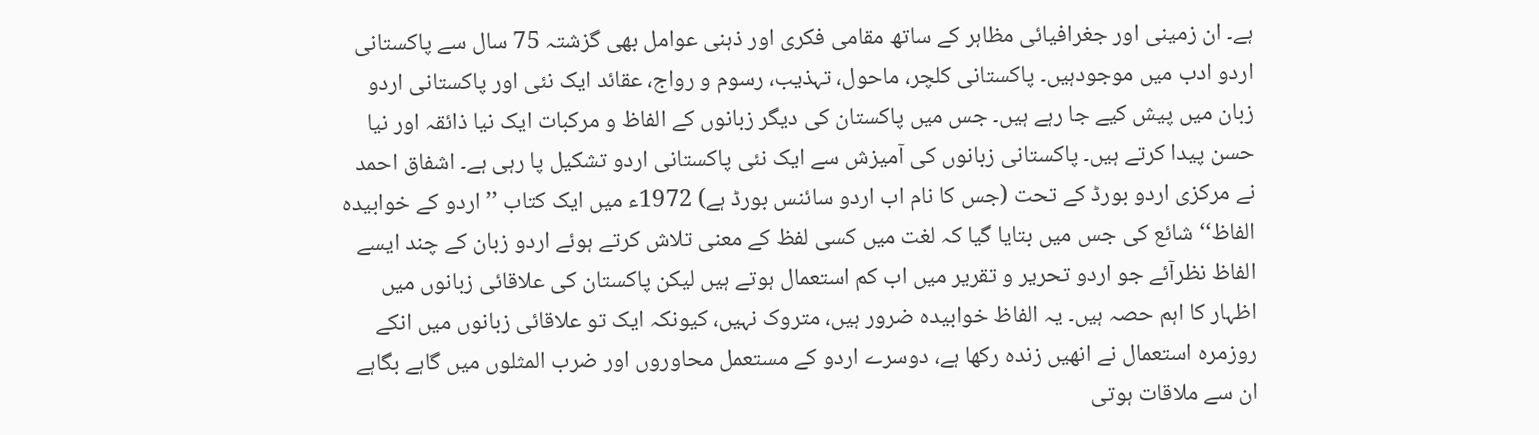ہے۔ ان زمینی اور جغرافیائی مظاہر کے ساتھ مقامی فکری اور ذہنی عوامل بھی گزشتہ 75 سال سے پاکستانی اردو ادب میں موجودہیں۔ پاکستانی کلچر، ماحول، تہذیب، رسوم و رواج، عقائد ایک نئی اور پاکستانی اردو زبان میں پیش کیے جا رہے ہیں۔ جس میں پاکستان کی دیگر زبانوں کے الفاظ و مرکبات ایک نیا ذائقہ اور نیا حسن پیدا کرتے ہیں۔ پاکستانی زبانوں کی آمیزش سے ایک نئی پاکستانی اردو تشکیل پا رہی ہے۔ اشفاق احمد نے مرکزی اردو بورڈ کے تحت (جس کا نام اب اردو سائنس بورڈ ہے) 1972ء میں ایک کتاب ’’اردو کے خوابیدہ الفاظ‘‘ شائع کی جس میں بتایا گیا کہ لغت میں کسی لفظ کے معنی تلاش کرتے ہوئے اردو زبان کے چند ایسے الفاظ نظرآئے جو اردو تحریر و تقریر میں اب کم استعمال ہوتے ہیں لیکن پاکستان کی علاقائی زبانوں میں اظہار کا اہم حصہ ہیں۔ یہ الفاظ خوابیدہ ضرور ہیں، متروک نہیں، کیونکہ ایک تو علاقائی زبانوں میں انکے روزمرہ استعمال نے انھیں زندہ رکھا ہے، دوسرے اردو کے مستعمل محاوروں اور ضرب المثلوں میں گاہے بگاہے ان سے ملاقات ہوتی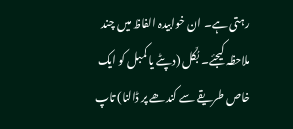رہتی ہے۔ ان خوابیدہ الفاظ میں چند ملاحظہ کیجئے۔ بُکّل (دپٹے یا کمبل کو ایک خاص طریقے سے کندھے پر ڈالنا) تاپ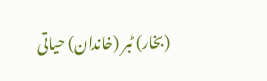(بخار) ٹبر (خاندان) حیاتی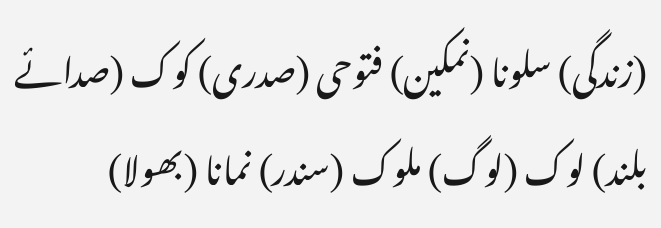(زندگی) سلونا (نمکین) فتوحی (صدری) کوک (صدائے بلند) لوک (لوگ) ملوک (سندر) نمانا (بھولا)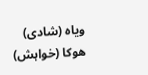ویاہ (شادی) ھوکا (خواہش)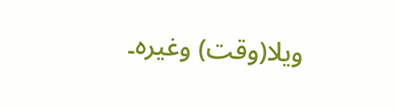ویلا(وقت) وغیرہ۔